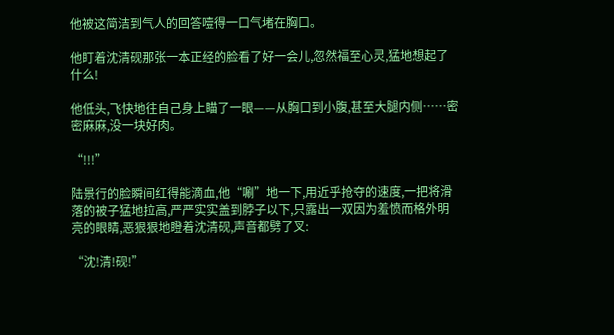他被这简洁到气人的回答噎得一口气堵在胸口。

他盯着沈清砚那张一本正经的脸看了好一会儿,忽然福至心灵,猛地想起了什么!

他低头,飞快地往自己身上瞄了一眼——从胸口到小腹,甚至大腿内侧……密密麻麻,没一块好肉。

“!!!”

陆景行的脸瞬间红得能滴血,他“唰”地一下,用近乎抢夺的速度,一把将滑落的被子猛地拉高,严严实实盖到脖子以下,只露出一双因为羞愤而格外明亮的眼睛,恶狠狠地瞪着沈清砚,声音都劈了叉:

“沈!清!砚!”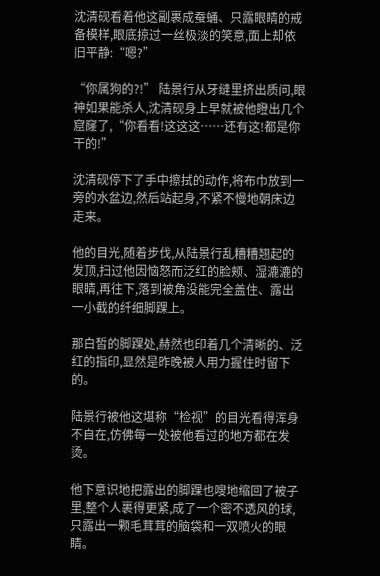沈清砚看着他这副裹成蚕蛹、只露眼睛的戒备模样,眼底掠过一丝极淡的笑意,面上却依旧平静:“嗯?”

“你属狗的?!” 陆景行从牙缝里挤出质问,眼神如果能杀人,沈清砚身上早就被他瞪出几个窟窿了,“你看看!这这这……还有这!都是你干的!”

沈清砚停下了手中擦拭的动作,将布巾放到一旁的水盆边,然后站起身,不紧不慢地朝床边走来。

他的目光,随着步伐,从陆景行乱糟糟翘起的发顶,扫过他因恼怒而泛红的脸颊、湿漉漉的眼睛,再往下,落到被角没能完全盖住、露出一小截的纤细脚踝上。

那白皙的脚踝处,赫然也印着几个清晰的、泛红的指印,显然是昨晚被人用力握住时留下的。

陆景行被他这堪称“检视”的目光看得浑身不自在,仿佛每一处被他看过的地方都在发烫。

他下意识地把露出的脚踝也嗖地缩回了被子里,整个人裹得更紧,成了一个密不透风的球,只露出一颗毛茸茸的脑袋和一双喷火的眼睛。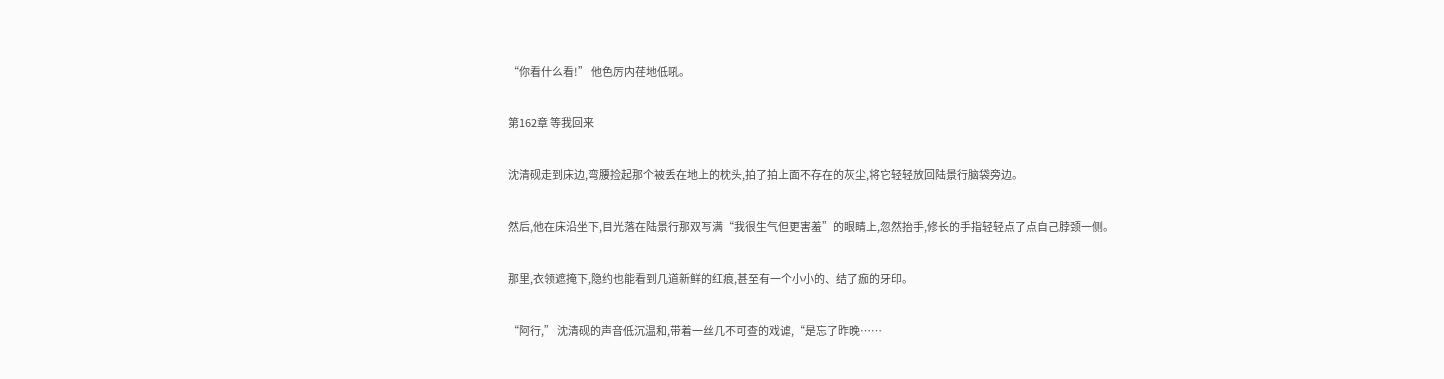“你看什么看!” 他色厉内荏地低吼。

第162章 等我回来

沈清砚走到床边,弯腰捡起那个被丢在地上的枕头,拍了拍上面不存在的灰尘,将它轻轻放回陆景行脑袋旁边。

然后,他在床沿坐下,目光落在陆景行那双写满“我很生气但更害羞”的眼睛上,忽然抬手,修长的手指轻轻点了点自己脖颈一侧。

那里,衣领遮掩下,隐约也能看到几道新鲜的红痕,甚至有一个小小的、结了痂的牙印。

“阿行,” 沈清砚的声音低沉温和,带着一丝几不可查的戏谑,“是忘了昨晚……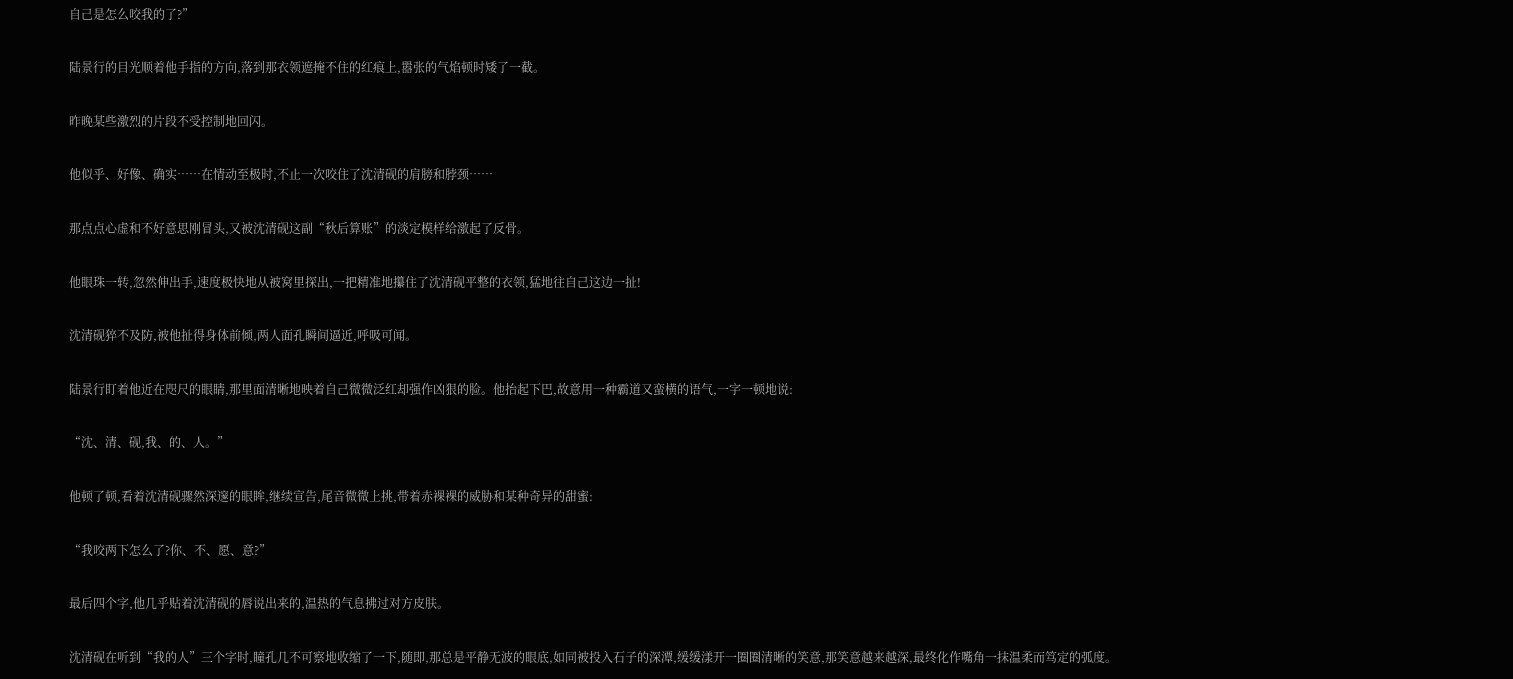自己是怎么咬我的了?”

陆景行的目光顺着他手指的方向,落到那衣领遮掩不住的红痕上,嚣张的气焰顿时矮了一截。

昨晚某些激烈的片段不受控制地回闪。

他似乎、好像、确实……在情动至极时,不止一次咬住了沈清砚的肩膀和脖颈……

那点点心虚和不好意思刚冒头,又被沈清砚这副“秋后算账”的淡定模样给激起了反骨。

他眼珠一转,忽然伸出手,速度极快地从被窝里探出,一把精准地攥住了沈清砚平整的衣领,猛地往自己这边一扯!

沈清砚猝不及防,被他扯得身体前倾,两人面孔瞬间逼近,呼吸可闻。

陆景行盯着他近在咫尺的眼睛,那里面清晰地映着自己微微泛红却强作凶狠的脸。他抬起下巴,故意用一种霸道又蛮横的语气,一字一顿地说:

“沈、清、砚,我、的、人。”

他顿了顿,看着沈清砚骤然深邃的眼眸,继续宣告,尾音微微上挑,带着赤裸裸的威胁和某种奇异的甜蜜:

“我咬两下怎么了?你、不、愿、意?”

最后四个字,他几乎贴着沈清砚的唇说出来的,温热的气息拂过对方皮肤。

沈清砚在听到“我的人”三个字时,瞳孔几不可察地收缩了一下,随即,那总是平静无波的眼底,如同被投入石子的深潭,缓缓漾开一圈圈清晰的笑意,那笑意越来越深,最终化作嘴角一抹温柔而笃定的弧度。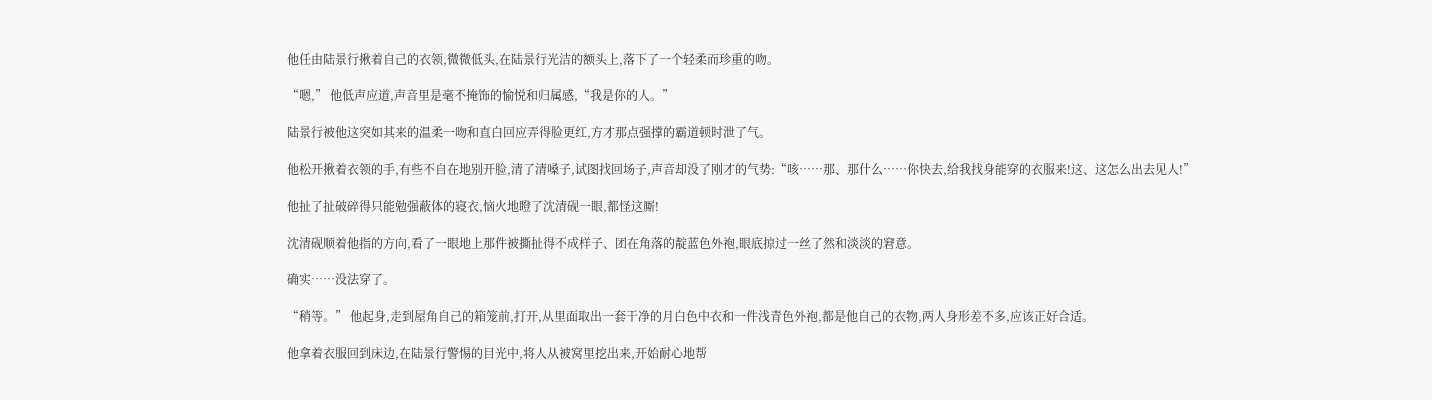他任由陆景行揪着自己的衣领,微微低头,在陆景行光洁的额头上,落下了一个轻柔而珍重的吻。

“嗯,” 他低声应道,声音里是毫不掩饰的愉悦和归属感,“我是你的人。”

陆景行被他这突如其来的温柔一吻和直白回应弄得脸更红,方才那点强撑的霸道顿时泄了气。

他松开揪着衣领的手,有些不自在地别开脸,清了清嗓子,试图找回场子,声音却没了刚才的气势:“咳……那、那什么……你快去,给我找身能穿的衣服来!这、这怎么出去见人!”

他扯了扯破碎得只能勉强蔽体的寝衣,恼火地瞪了沈清砚一眼,都怪这厮!

沈清砚顺着他指的方向,看了一眼地上那件被撕扯得不成样子、团在角落的靛蓝色外袍,眼底掠过一丝了然和淡淡的窘意。

确实……没法穿了。

“稍等。” 他起身,走到屋角自己的箱笼前,打开,从里面取出一套干净的月白色中衣和一件浅青色外袍,都是他自己的衣物,两人身形差不多,应该正好合适。

他拿着衣服回到床边,在陆景行警惕的目光中,将人从被窝里挖出来,开始耐心地帮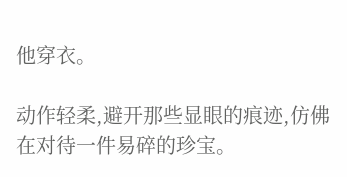他穿衣。

动作轻柔,避开那些显眼的痕迹,仿佛在对待一件易碎的珍宝。